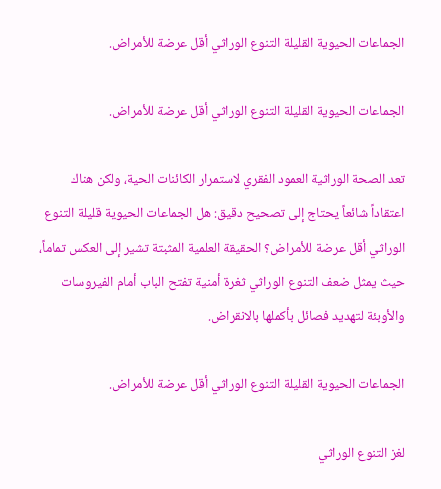الجماعات الحيوية القليلة التنوع الوراثي أقل عرضة للأمراض.

الجماعات الحيوية القليلة التنوع الوراثي أقل عرضة للأمراض.

تعد الصحة الوراثية العمود الفقري لاستمرار الكائنات الحية، ولكن هناك اعتقاداً شائعاً يحتاج إلى تصحيح دقيق: هل الجماعات الحيوية قليلة التنوع الوراثي أقل عرضة للأمراض؟ الحقيقة العلمية المثبتة تشير إلى العكس تماماً، حيث يمثل ضعف التنوع الوراثي ثغرة أمنية تفتح الباب أمام الفيروسات والأوبئة لتهديد فصائل بأكملها بالانقراض.

الجماعات الحيوية القليلة التنوع الوراثي أقل عرضة للأمراض.

لغز التنوع الوراثي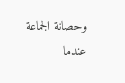وحصانة الجماعة
عندما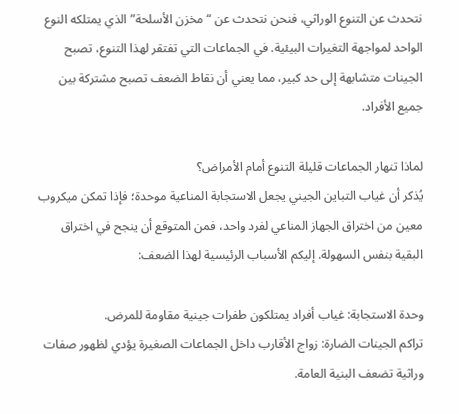نتحدث عن التنوع الوراثي، فنحن نتحدث عن “مخزن الأسلحة” الذي يمتلكه النوع الواحد لمواجهة التغيرات البيئية. في الجماعات التي تفتقر لهذا التنوع، تصبح الجينات متشابهة إلى حد كبير، مما يعني أن نقاط الضعف تصبح مشتركة بين جميع الأفراد.

لماذا تنهار الجماعات قليلة التنوع أمام الأمراض؟
يُذكر أن غياب التباين الجيني يجعل الاستجابة المناعية موحدة؛ فإذا تمكن ميكروب معين من اختراق الجهاز المناعي لفرد واحد، فمن المتوقع أن ينجح في اختراق البقية بنفس السهولة. إليكم الأسباب الرئيسية لهذا الضعف:

وحدة الاستجابة: غياب أفراد يمتلكون طفرات جينية مقاومة للمرض.
تراكم الجينات الضارة: زواج الأقارب داخل الجماعات الصغيرة يؤدي لظهور صفات وراثية تضعف البنية العامة.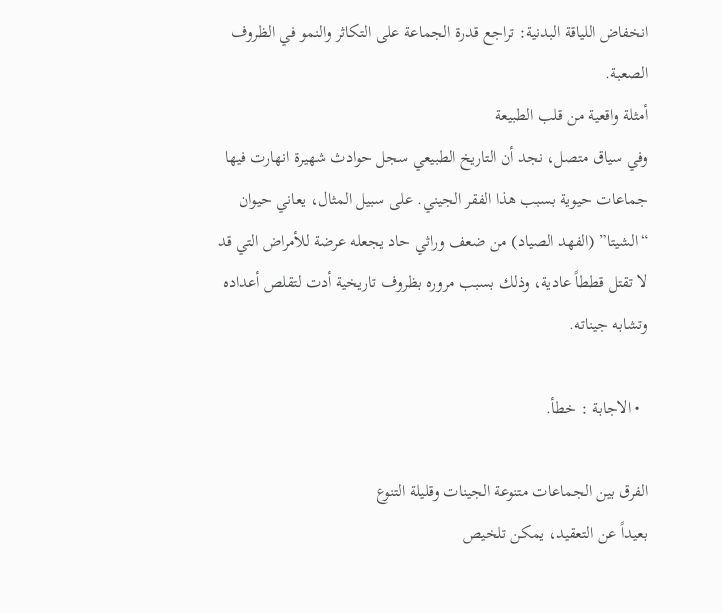انخفاض اللياقة البدنية: تراجع قدرة الجماعة على التكاثر والنمو في الظروف الصعبة.
أمثلة واقعية من قلب الطبيعة
وفي سياق متصل، نجد أن التاريخ الطبيعي سجل حوادث شهيرة انهارت فيها جماعات حيوية بسبب هذا الفقر الجيني. على سبيل المثال، يعاني حيوان “الشيتا” (الفهد الصياد) من ضعف وراثي حاد يجعله عرضة للأمراض التي قد لا تقتل قططاً عادية، وذلك بسبب مروره بظروف تاريخية أدت لتقلص أعداده وتشابه جيناته.

  • الاجابة : خطأ.

الفرق بين الجماعات متنوعة الجينات وقليلة التنوع
بعيداً عن التعقيد، يمكن تلخيص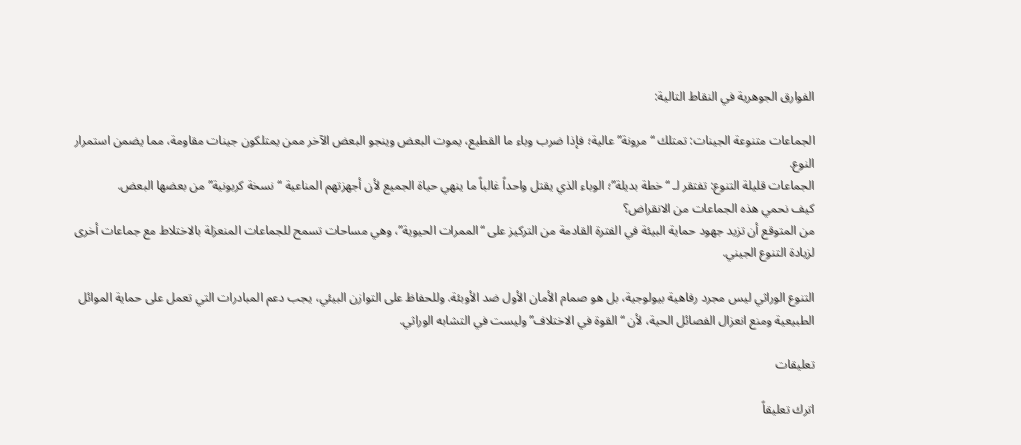الفوارق الجوهرية في النقاط التالية:

الجماعات متنوعة الجينات: تمتلك “مرونة” عالية؛ فإذا ضرب وباء ما القطيع، يموت البعض وينجو البعض الآخر ممن يمتلكون جينات مقاومة، مما يضمن استمرار النوع.
الجماعات قليلة التنوع: تفتقر لـ “خطة بديلة”؛ الوباء الذي يقتل واحداً غالباً ما ينهي حياة الجميع لأن أجهزتهم المناعية “نسخة كربونية” من بعضها البعض.
كيف نحمي هذه الجماعات من الانقراض؟
من المتوقع أن تزيد جهود حماية البيئة في الفترة القادمة من التركيز على “الممرات الحيوية”، وهي مساحات تسمح للجماعات المنعزلة بالاختلاط مع جماعات أخرى لزيادة التنوع الجيني.

التنوع الوراثي ليس مجرد رفاهية بيولوجية، بل هو صمام الأمان الأول ضد الأوبئة. وللحفاظ على التوازن البيئي، يجب دعم المبادرات التي تعمل على حماية الموائل الطبيعية ومنع انعزال الفصائل الحية، لأن “القوة في الاختلاف” وليست في التشابه الوراثي.

تعليقات

اترك تعليقاً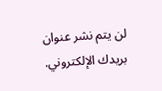لن يتم نشر عنوان بريدك الإلكتروني.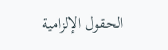الحقول الإلزامية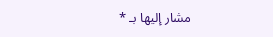مشار إليها بـ *